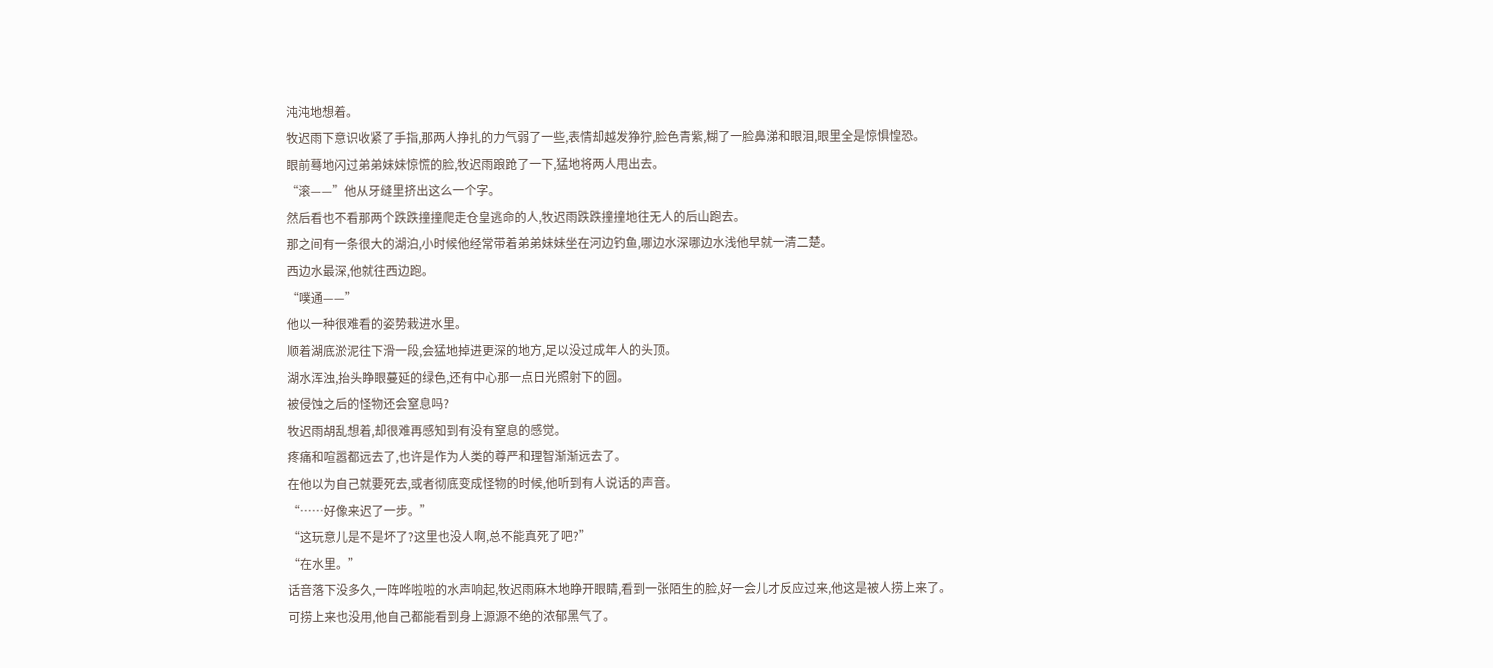沌沌地想着。
牧迟雨下意识收紧了手指,那两人挣扎的力气弱了一些,表情却越发狰狞,脸色青紫,糊了一脸鼻涕和眼泪,眼里全是惊惧惶恐。
眼前蓦地闪过弟弟妹妹惊慌的脸,牧迟雨踉跄了一下,猛地将两人甩出去。
“滚——”他从牙缝里挤出这么一个字。
然后看也不看那两个跌跌撞撞爬走仓皇逃命的人,牧迟雨跌跌撞撞地往无人的后山跑去。
那之间有一条很大的湖泊,小时候他经常带着弟弟妹妹坐在河边钓鱼,哪边水深哪边水浅他早就一清二楚。
西边水最深,他就往西边跑。
“噗通——”
他以一种很难看的姿势栽进水里。
顺着湖底淤泥往下滑一段,会猛地掉进更深的地方,足以没过成年人的头顶。
湖水浑浊,抬头睁眼蔓延的绿色,还有中心那一点日光照射下的圆。
被侵蚀之后的怪物还会窒息吗?
牧迟雨胡乱想着,却很难再感知到有没有窒息的感觉。
疼痛和喧嚣都远去了,也许是作为人类的尊严和理智渐渐远去了。
在他以为自己就要死去,或者彻底变成怪物的时候,他听到有人说话的声音。
“……好像来迟了一步。”
“这玩意儿是不是坏了?这里也没人啊,总不能真死了吧?”
“在水里。”
话音落下没多久,一阵哗啦啦的水声响起,牧迟雨麻木地睁开眼睛,看到一张陌生的脸,好一会儿才反应过来,他这是被人捞上来了。
可捞上来也没用,他自己都能看到身上源源不绝的浓郁黑气了。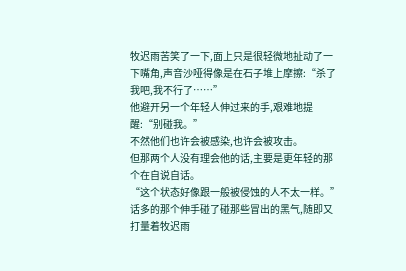牧迟雨苦笑了一下,面上只是很轻微地扯动了一下嘴角,声音沙哑得像是在石子堆上摩擦:“杀了我吧,我不行了……”
他避开另一个年轻人伸过来的手,艰难地提醒:“别碰我。”
不然他们也许会被感染,也许会被攻击。
但那两个人没有理会他的话,主要是更年轻的那个在自说自话。
“这个状态好像跟一般被侵蚀的人不太一样。”
话多的那个伸手碰了碰那些冒出的黑气,随即又打量着牧迟雨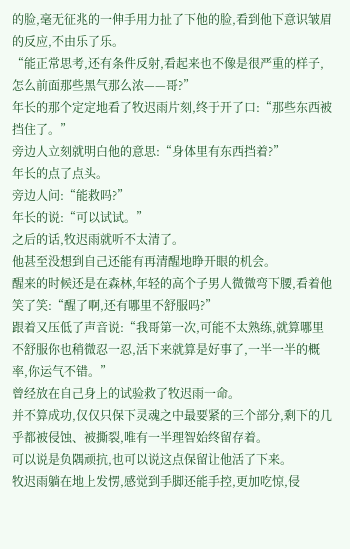的脸,毫无征兆的一伸手用力扯了下他的脸,看到他下意识皱眉的反应,不由乐了乐。
“能正常思考,还有条件反射,看起来也不像是很严重的样子,怎么前面那些黑气那么浓——哥?”
年长的那个定定地看了牧迟雨片刻,终于开了口:“那些东西被挡住了。”
旁边人立刻就明白他的意思:“身体里有东西挡着?”
年长的点了点头。
旁边人问:“能救吗?”
年长的说:“可以试试。”
之后的话,牧迟雨就听不太清了。
他甚至没想到自己还能有再清醒地睁开眼的机会。
醒来的时候还是在森林,年轻的高个子男人微微弯下腰,看着他笑了笑:“醒了啊,还有哪里不舒服吗?”
跟着又压低了声音说:“我哥第一次,可能不太熟练,就算哪里不舒服你也稍微忍一忍,活下来就算是好事了,一半一半的概率,你运气不错。”
曾经放在自己身上的试验救了牧迟雨一命。
并不算成功,仅仅只保下灵魂之中最要紧的三个部分,剩下的几乎都被侵蚀、被撕裂,唯有一半理智始终留存着。
可以说是负隅顽抗,也可以说这点保留让他活了下来。
牧迟雨躺在地上发愣,感觉到手脚还能手控,更加吃惊,侵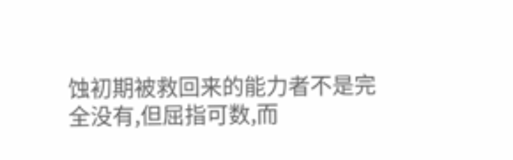蚀初期被救回来的能力者不是完全没有,但屈指可数,而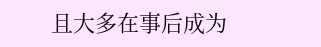且大多在事后成为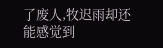了废人,牧迟雨却还能感觉到